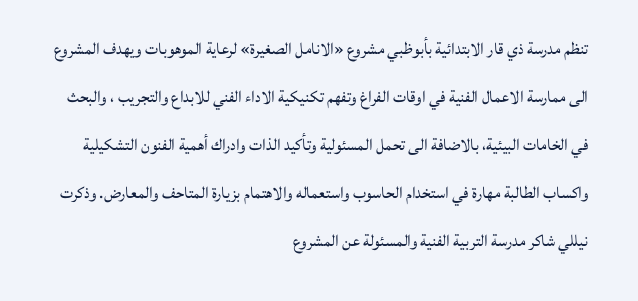تنظم مدرسة ذي قار الابتدائية بأبوظبي مشروع «الانامل الصغيرة» لرعاية الموهوبات ويهدف المشروع الى ممارسة الاعمال الفنية في اوقات الفراغ وتفهم تكنيكية الاداء الفني للابداع والتجريب ، والبحث في الخامات البيئية، بالاضافة الى تحمل المسئولية وتأكيد الذات وادراك أهمية الفنون التشكيلية واكساب الطالبة مهارة في استخدام الحاسوب واستعماله والاهتمام بزيارة المتاحف والمعارض. وذكرت نيللي شاكر مدرسة التربية الفنية والمسئولة عن المشروع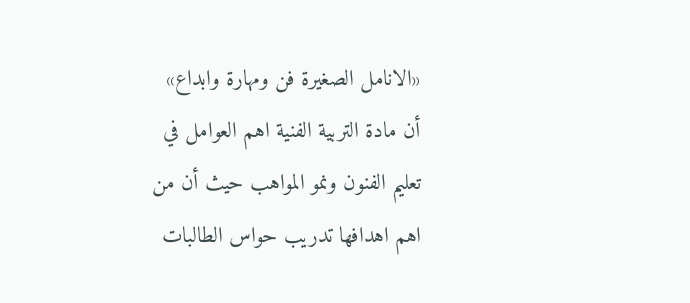«الانامل الصغيرة فن ومهارة وابداع» أن مادة التربية الفنية اهم العوامل في تعليم الفنون ونمو المواهب حيث أن من اهم اهدافها تدريب حواس الطالبات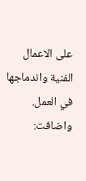على الاعمال الفنية واندماجها في العمل. واضافت: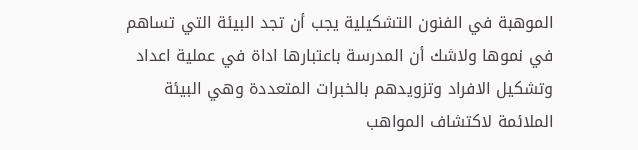الموهبة في الفنون التشكيلية يجب أن تجد البيئة التي تساهم في نموها ولاشك أن المدرسة باعتبارها اداة في عملية اعداد وتشكيل الافراد وتزويدهم بالخبرات المتعددة وهي البيئة الملائمة لاكتشاف المواهب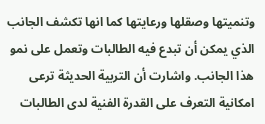وتنميتها وصقلها ورعايتها كما انها تكشف الجانب الذي يمكن أن تبدع فيه الطالبات وتعمل على نمو هذا الجانب. واشارت أن التربية الحديثة ترعى امكانية التعرف على القدرة الفنية لدى الطالبات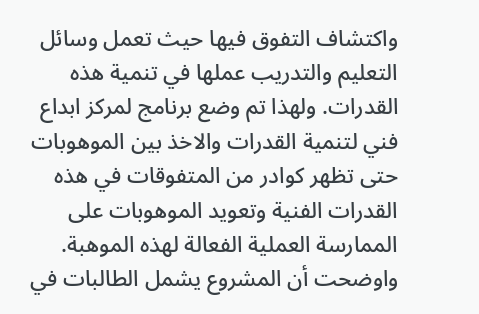واكتشاف التفوق فيها حيث تعمل وسائل التعليم والتدريب عملها في تنمية هذه القدرات. ولهذا تم وضع برنامج لمركز ابداع فني لتنمية القدرات والاخذ بين الموهوبات حتى تظهر كوادر من المتفوقات في هذه القدرات الفنية وتعويد الموهوبات على الممارسة العملية الفعالة لهذه الموهبة. واوضحت أن المشروع يشمل الطالبات في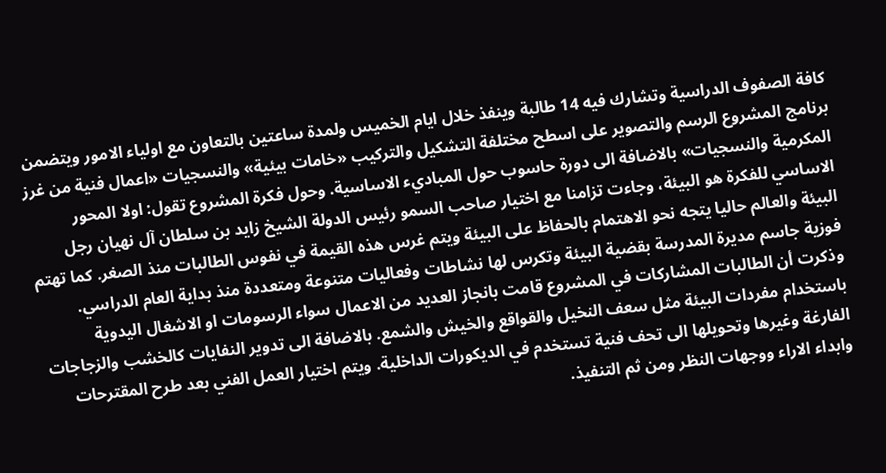كافة الصفوف الدراسية وتشارك فيه 14 طالبة وينفذ خلال ايام الخميس ولمدة ساعتين بالتعاون مع اولياء الامور ويتضمن برنامج المشروع الرسم والتصوير على اسطح مختلفة التشكيل والتركيب «خامات بيئية» والنسجيات «اعمال فنية من غرز المكرمية والنسجيات» بالاضافة الى دورة حاسوب حول المباديء الاساسية. وحول فكرة المشروع تقول: اولا المحور الاساسي للفكرة هو البيئة، وجاءت تزامنا مع اختيار صاحب السمو رئيس الدولة الشيخ زايد بن سلطان آل نهيان رجل البيئة والعالم حاليا يتجه نحو الاهتمام بالحفاظ على البيئة ويتم غرس هذه القيمة في نفوس الطالبات منذ الصغر. كما تهتم فوزية جاسم مديرة المدرسة بقضية البيئة وتكرس لها نشاطات وفعاليات متنوعة ومتعددة منذ بداية العام الدراسي. وذكرت أن الطالبات المشاركات في المشروع قامت بانجاز العديد من الاعمال سواء الرسومات او الاشغال اليدوية باستخدام مفردات البيئة مثل سعف النخيل والقواقع والخيش والشمع. بالاضافة الى تدوير النفايات كالخشب والزجاجات الفارغة وغيرها وتحويلها الى تحف فنية تستخدم في الديكورات الداخلية. ويتم اختيار العمل الفني بعد طرح المقترحات وابداء الاراء ووجهات النظر ومن ثم التنفيذ.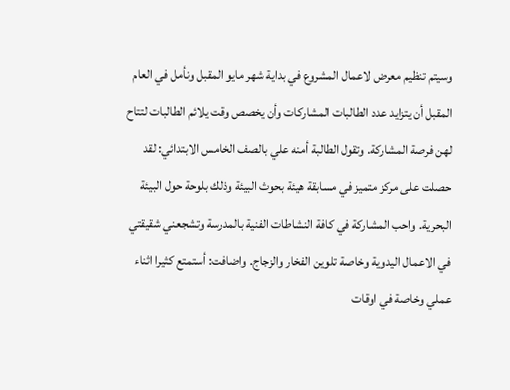وسيتم تنظيم معرض لاعمال المشروع في بداية شهر مايو المقبل ونأمل في العام المقبل أن يتزايد عدد الطالبات المشاركات وأن يخصص وقت يلائم الطالبات لتتاح لهن فرصة المشاركة. وتقول الطالبة أمنه علي بالصف الخامس الابتدائي: لقد حصلت على مركز متميز في مسابقة هيئة بحوث البيئة وذلك بلوحة حول البيئة البحرية. واحب المشاركة في كافة النشاطات الفنية بالمدرسة وتشجعني شقيقتي في الاعمال اليدوية وخاصة تلوين الفخار والزجاج. واضافت: أستمتع كثيرا اثناء عملي وخاصة في اوقات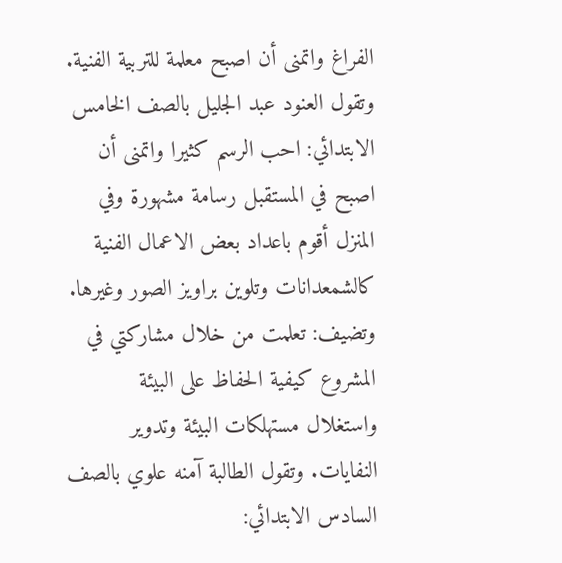الفراغ واتمنى أن اصبح معلمة للتربية الفنية. وتقول العنود عبد الجليل بالصف الخامس الابتدائي: احب الرسم كثيرا واتمنى أن اصبح في المستقبل رسامة مشهورة وفي المنزل أقوم باعداد بعض الاعمال الفنية كالشمعدانات وتلوين براويز الصور وغيرها. وتضيف: تعلمت من خلال مشاركتي في المشروع كيفية الحفاظ على البيئة واستغلال مستهلكات البيئة وتدوير النفايات. وتقول الطالبة آمنه علوي بالصف السادس الابتدائي: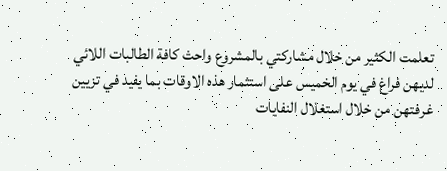تعلمت الكثير من خلال مشاركتي بالمشروع واحث كافة الطالبات اللائي لديهن فراغ في يوم الخميس على استثمار هذه الاوقات بما يفيد في تزيين غرفتهن من خلال استغلال النفايات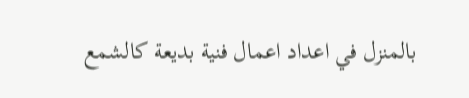بالمنزل في اعداد اعمال فنية بديعة كالشمع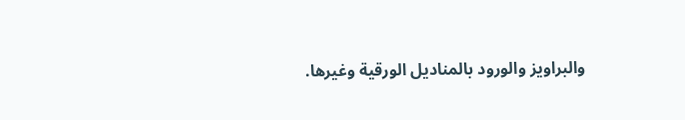والبراويز والورود بالمناديل الورقية وغيرها.